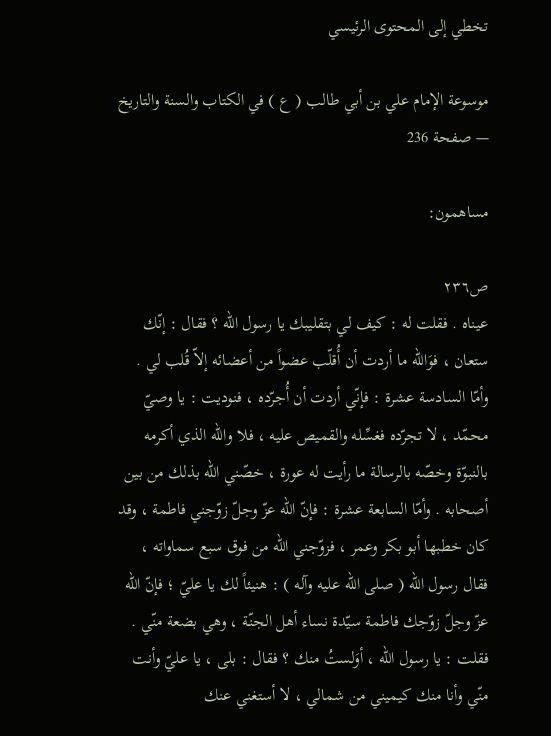تخطي إلى المحتوى الرئيسي

موسوعة الإمام علي بن أبي طالب ( ع ) في الكتاب والسنة والتاريخ — صفحة 236

مساهمون:

ص٢٣٦
عيناه . فقلت له : كيف لي بتقليبك يا رسول الله ؟ فقال : إنّك ستعان ، فوَالله ما أردت أن أُقلّب عضواً من أعضائه إلاّ قُلب لي . وأمّا السادسة عشرة : فإنّي أردت أن أُجرّده ، فنوديت : يا وصيّ محمّد ، لا تجرّده فغسِّله والقميص عليه ، فلا والله الذي أكرمه بالنبوّة وخصّه بالرسالة ما رأيت له عورة ، خصّني الله بذلك من بين أصحابه . وأمّا السابعة عشرة : فإنّ الله عزّ وجلّ زوّجني فاطمة ، وقد كان خطبها أبو بكر وعمر ، فزوّجني الله من فوق سبع سماواته ، فقال رسول الله ( صلى الله عليه وآله ) : هنيئاً لك يا عليّ ؛ فإنّ الله عزّ وجلّ زوّجك فاطمة سيّدة نساء أهل الجنّة ، وهي بضعة منّي . فقلت : يا رسول الله ، أوَلستُ منك ؟ فقال : بلى ، يا عليّ وأنت منّي وأنا منك كيميني من شمالي ، لا أستغني عنك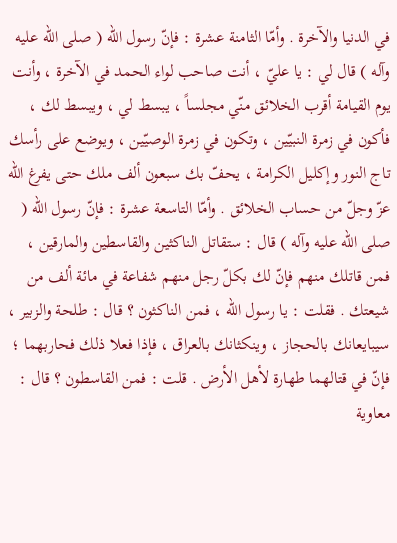في الدنيا والآخرة . وأمّا الثامنة عشرة : فإنّ رسول الله ( صلى الله عليه وآله ) قال لي : يا عليّ ، أنت صاحب لواء الحمد في الآخرة ، وأنت يوم القيامة أقرب الخلائق منّي مجلساً ، يبسط لي ، ويبسط لك ، فأكون في زمرة النبيّين ، وتكون في زمرة الوصيّين ، ويوضع على رأسك تاج النور وإكليل الكرامة ، يحفّ بك سبعون ألف ملك حتى يفرغ الله عزّ وجلّ من حساب الخلائق . وأمّا التاسعة عشرة : فإنّ رسول الله ( صلى الله عليه وآله ) قال : ستقاتل الناكثين والقاسطين والمارقين ، فمن قاتلك منهم فإنّ لك بكلّ رجل منهم شفاعة في مائة ألف من شيعتك . فقلت : يا رسول الله ، فمن الناكثون ؟ قال : طلحة والزبير ، سيبايعانك بالحجاز ، وينكثانك بالعراق ، فإذا فعلا ذلك فحاربهما ؛ فإنّ في قتالهما طهارة لأهل الأرض . قلت : فمن القاسطون ؟ قال : معاوية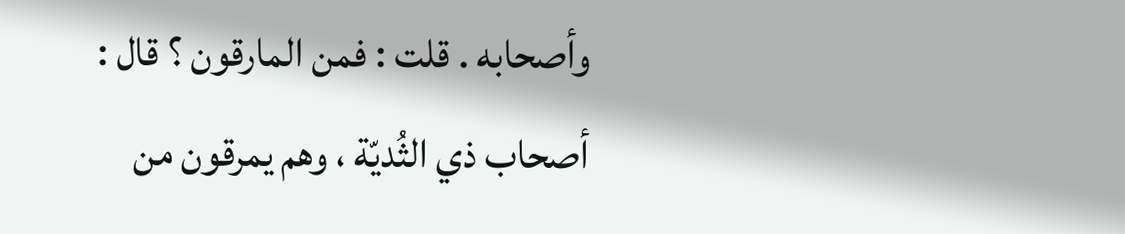وأصحابه . قلت : فمن المارقون ؟ قال : أصحاب ذي الثُديّة ، وهم يمرقون من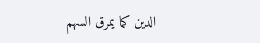الدين كما يمرق السهم